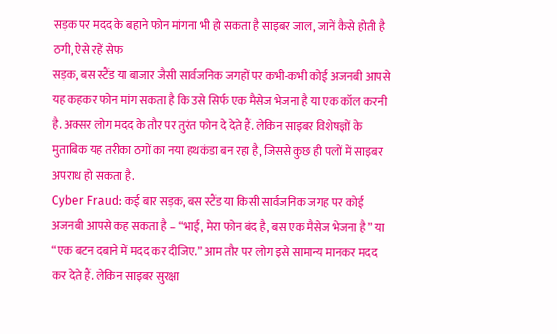सड़क पर मदद के बहाने फोन मांगना भी हो सकता है साइबर जाल, जानें कैसे होती है ठगी, ऐसे रहें सेफ
सड़क, बस स्टैंड या बाजार जैसी सार्वजनिक जगहों पर कभी-कभी कोई अजनबी आपसे यह कहकर फोन मांग सकता है कि उसे सिर्फ एक मैसेज भेजना है या एक कॉल करनी है. अक्सर लोग मदद के तौर पर तुरंत फोन दे देते हैं. लेकिन साइबर विशेषज्ञों के मुताबिक यह तरीका ठगों का नया हथकंडा बन रहा है, जिससे कुछ ही पलों में साइबर अपराध हो सकता है.
Cyber Fraud: कई बार सड़क, बस स्टैंड या किसी सार्वजनिक जगह पर कोई अजनबी आपसे कह सकता है – “भाई, मेरा फोन बंद है, बस एक मैसेज भेजना है” या “एक बटन दबाने में मदद कर दीजिए.” आम तौर पर लोग इसे सामान्य मानकर मदद कर देते हैं. लेकिन साइबर सुरक्षा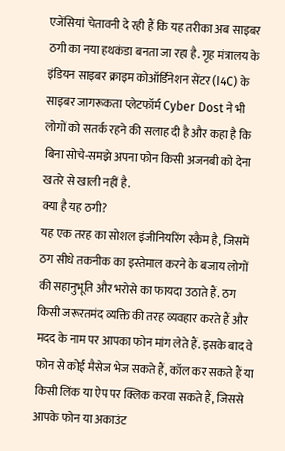एजेंसियां चेतावनी दे रही हैं कि यह तरीका अब साइबर ठगी का नया हथकंडा बनता जा रहा है. गृह मंत्रालय के इंडियन साइबर क्राइम कोऑर्डिनेशन सेंटर (I4C) के साइबर जागरूकता प्लेटफॉर्म Cyber Dost ने भी लोगों को सतर्क रहने की सलाह दी है और कहा है कि बिना सोचे-समझे अपना फोन किसी अजनबी को देना खतरे से खाली नहीं है.
क्या है यह ठगी?
यह एक तरह का सोशल इंजीनियरिंग स्कैम है, जिसमें ठग सीधे तकनीक का इस्तेमाल करने के बजाय लोगों की सहानुभूति और भरोसे का फायदा उठाते हैं. ठग किसी जरूरतमंद व्यक्ति की तरह व्यवहार करते हैं और मदद के नाम पर आपका फोन मांग लेते हैं. इसके बाद वे फोन से कोई मैसेज भेज सकते हैं, कॉल कर सकते हैं या किसी लिंक या ऐप पर क्लिक करवा सकते हैं, जिससे आपके फोन या अकाउंट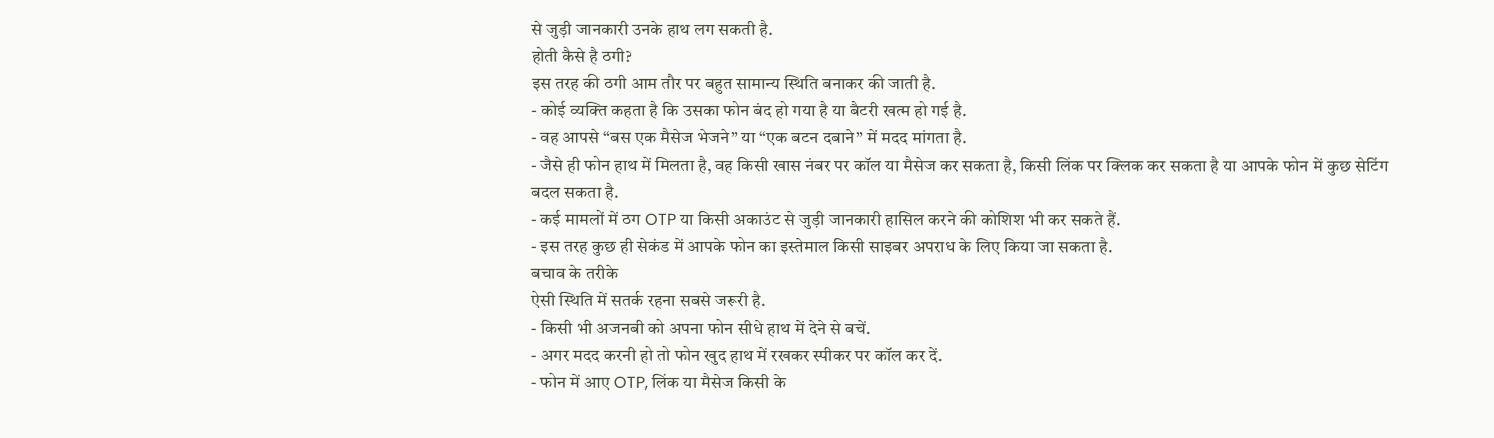से जुड़ी जानकारी उनके हाथ लग सकती है.
होती कैसे है ठगी?
इस तरह की ठगी आम तौर पर बहुत सामान्य स्थिति बनाकर की जाती है.
- कोई व्यक्ति कहता है कि उसका फोन बंद हो गया है या बैटरी खत्म हो गई है.
- वह आपसे “बस एक मैसेज भेजने” या “एक बटन दबाने” में मदद मांगता है.
- जैसे ही फोन हाथ में मिलता है, वह किसी खास नंबर पर कॉल या मैसेज कर सकता है, किसी लिंक पर क्लिक कर सकता है या आपके फोन में कुछ सेटिंग बदल सकता है.
- कई मामलों में ठग OTP या किसी अकाउंट से जुड़ी जानकारी हासिल करने की कोशिश भी कर सकते हैं.
- इस तरह कुछ ही सेकंड में आपके फोन का इस्तेमाल किसी साइबर अपराध के लिए किया जा सकता है.
बचाव के तरीके
ऐसी स्थिति में सतर्क रहना सबसे जरूरी है.
- किसी भी अजनबी को अपना फोन सीधे हाथ में देने से बचें.
- अगर मदद करनी हो तो फोन खुद हाथ में रखकर स्पीकर पर कॉल कर दें.
- फोन में आए OTP, लिंक या मैसेज किसी के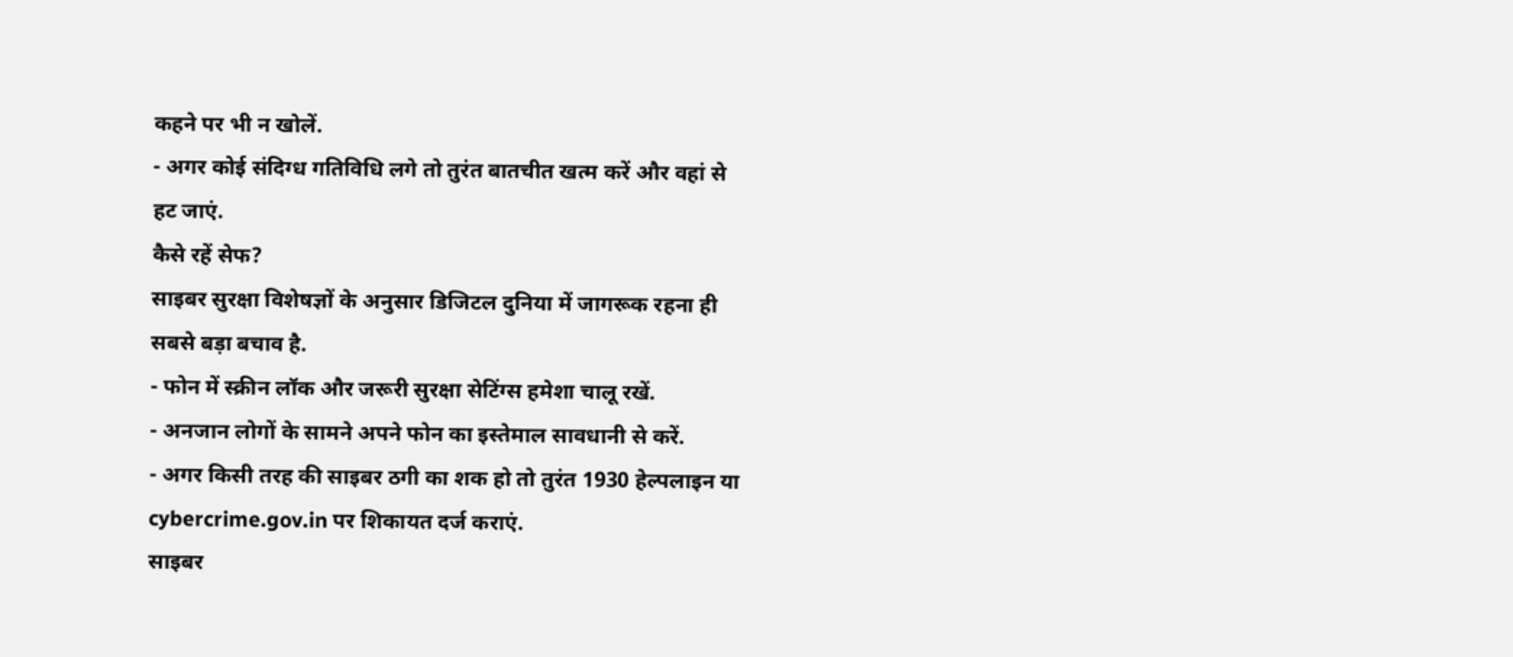कहने पर भी न खोलें.
- अगर कोई संदिग्ध गतिविधि लगे तो तुरंत बातचीत खत्म करें और वहां से हट जाएं.
कैसे रहें सेफ?
साइबर सुरक्षा विशेषज्ञों के अनुसार डिजिटल दुनिया में जागरूक रहना ही सबसे बड़ा बचाव है.
- फोन में स्क्रीन लॉक और जरूरी सुरक्षा सेटिंग्स हमेशा चालू रखें.
- अनजान लोगों के सामने अपने फोन का इस्तेमाल सावधानी से करें.
- अगर किसी तरह की साइबर ठगी का शक हो तो तुरंत 1930 हेल्पलाइन या cybercrime.gov.in पर शिकायत दर्ज कराएं.
साइबर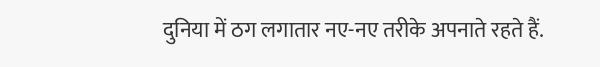दुनिया में ठग लगातार नए-नए तरीके अपनाते रहते हैं.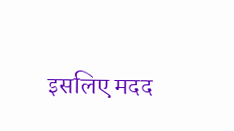इसलिए मदद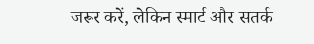जरूर करें, लेकिन स्मार्ट और सतर्क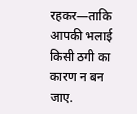रहकर—ताकि आपकी भलाई किसी ठगी का कारण न बन जाए.